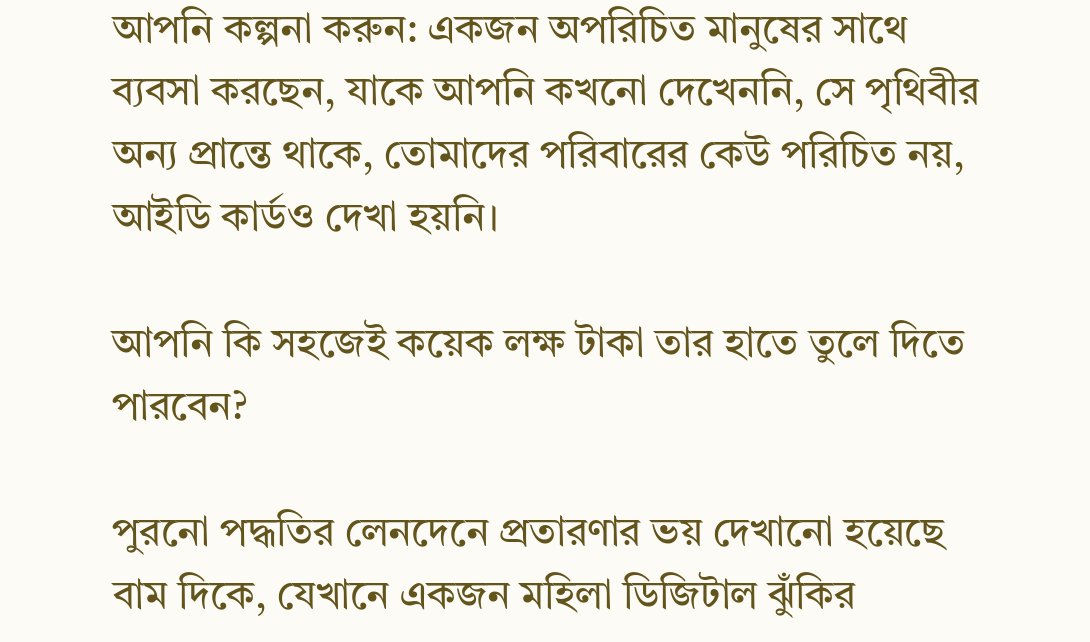আপনি কল্পনা করুন: একজন অপরিচিত মানুষের সাথে ব্যবসা করছেন, যাকে আপনি কখনো দেখেননি, সে পৃথিবীর অন্য প্রান্তে থাকে, তোমাদের পরিবারের কেউ পরিচিত নয়, আইডি কার্ডও দেখা হয়নি।

আপনি কি সহজেই কয়েক লক্ষ টাকা তার হাতে তুলে দিতে পারবেন?

পুরনো পদ্ধতির লেনদেনে প্রতারণার ভয় দেখানো হয়েছে বাম দিকে, যেখানে একজন মহিলা ডিজিটাল ঝুঁকির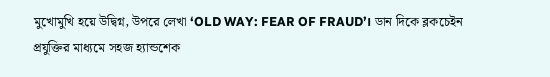মুখোমুখি হয়ে উদ্বিগ্ন, উপরে লেখা ‘OLD WAY: FEAR OF FRAUD’। ডান দিকে ব্লকচেইন প্রযুক্তির মাধ্যমে সহজ হ্যান্ডশেক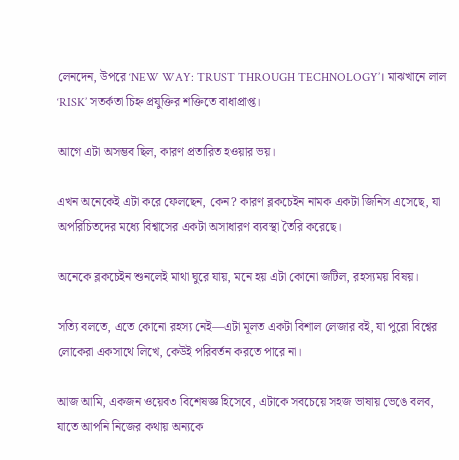লেনদেন, উপরে ‘NEW WAY: TRUST THROUGH TECHNOLOGY’। মাঝখানে লাল ‘RISK’ সতর্কতা চিহ্ন প্রযুক্তির শক্তিতে বাধাপ্রাপ্ত।

আগে এটা অসম্ভব ছিল, কারণ প্রতারিত হওয়ার ভয়।

এখন অনেকেই এটা করে ফেলছেন, কেন? কারণ ব্লকচেইন নামক একটা জিনিস এসেছে, যা অপরিচিতদের মধ্যে বিশ্বাসের একটা অসাধারণ ব্যবস্থা তৈরি করেছে।

অনেকে ব্লকচেইন শুনলেই মাথা ঘুরে যায়, মনে হয় এটা কোনো জটিল, রহস্যময় বিষয়।

সত্যি বলতে, এতে কোনো রহস্য নেই—এটা মূলত একটা বিশাল লেজার বই, যা পুরো বিশ্বের লোকেরা একসাথে লিখে, কেউই পরিবর্তন করতে পারে না।

আজ আমি, একজন ওয়েব৩ বিশেষজ্ঞ হিসেবে, এটাকে সবচেয়ে সহজ ভাষায় ভেঙে বলব, যাতে আপনি নিজের কথায় অন্যকে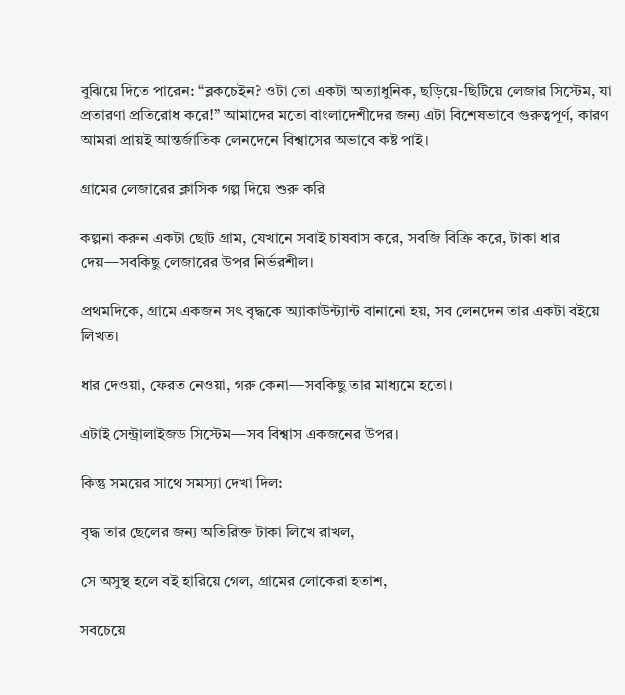বুঝিয়ে দিতে পারেন: “ব্লকচেইন? ওটা তো একটা অত্যাধুনিক, ছড়িয়ে-ছিটিয়ে লেজার সিস্টেম, যা প্রতারণা প্রতিরোধ করে!” আমাদের মতো বাংলাদেশীদের জন্য এটা বিশেষভাবে গুরুত্বপূর্ণ, কারণ আমরা প্রায়ই আন্তর্জাতিক লেনদেনে বিশ্বাসের অভাবে কষ্ট পাই।

গ্রামের লেজারের ক্লাসিক গল্প দিয়ে শুরু করি

কল্পনা করুন একটা ছোট গ্রাম, যেখানে সবাই চাষবাস করে, সবজি বিক্রি করে, টাকা ধার দেয়—সবকিছু লেজারের উপর নির্ভরশীল।

প্রথমদিকে, গ্রামে একজন সৎ বৃদ্ধকে অ্যাকাউন্ট্যান্ট বানানো হয়, সব লেনদেন তার একটা বইয়ে লিখত।

ধার দেওয়া, ফেরত নেওয়া, গরু কেনা—সবকিছু তার মাধ্যমে হতো।

এটাই সেন্ট্রালাইজড সিস্টেম—সব বিশ্বাস একজনের উপর।

কিন্তু সময়ের সাথে সমস্যা দেখা দিল:

বৃদ্ধ তার ছেলের জন্য অতিরিক্ত টাকা লিখে রাখল,

সে অসুস্থ হলে বই হারিয়ে গেল, গ্রামের লোকেরা হতাশ,

সবচেয়ে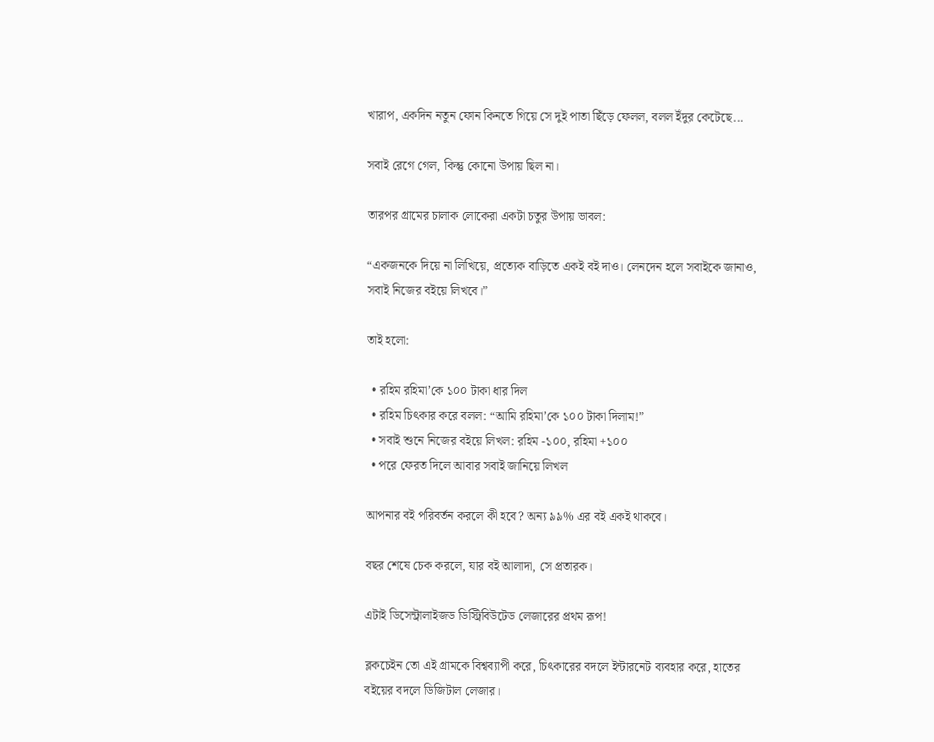খারাপ, একদিন নতুন ফোন কিনতে গিয়ে সে দুই পাতা ছিঁড়ে ফেলল, বলল ইঁদুর কেটেছে...

সবাই রেগে গেল, কিন্তু কোনো উপায় ছিল না।

তারপর গ্রামের চালাক লোকেরা একটা চতুর উপায় ভাবল:

“একজনকে দিয়ে না লিখিয়ে, প্রত্যেক বাড়িতে একই বই দাও। লেনদেন হলে সবাইকে জানাও, সবাই নিজের বইয়ে লিখবে।”

তাই হলো:

  • রহিম রহিমা’কে ১০০ টাকা ধার দিল
  • রহিম চিৎকার করে বলল: “আমি রহিমা’কে ১০০ টাকা দিলাম!”
  • সবাই শুনে নিজের বইয়ে লিখল: রহিম -১০০, রহিমা +১০০
  • পরে ফেরত দিলে আবার সবাই জানিয়ে লিখল

আপনার বই পরিবর্তন করলে কী হবে? অন্য ৯৯% এর বই একই থাকবে।

বছর শেষে চেক করলে, যার বই আলাদা, সে প্রতারক।

এটাই ডিসেন্ট্রালাইজড ডিস্ট্রিবিউটেড লেজারের প্রথম রূপ!

ব্লকচেইন তো এই গ্রামকে বিশ্বব্যাপী করে, চিৎকারের বদলে ইন্টারনেট ব্যবহার করে, হাতের বইয়ের বদলে ডিজিটাল লেজার।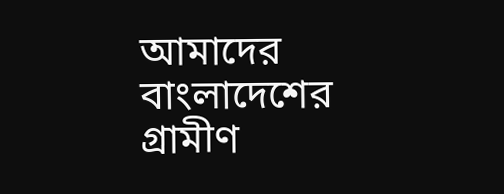আমাদের বাংলাদেশের গ্রামীণ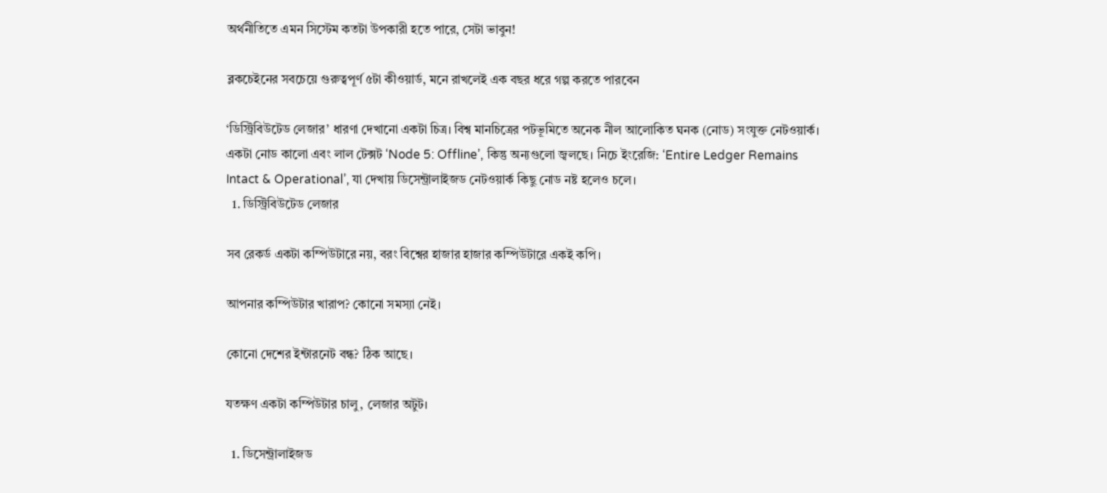অর্থনীতিতে এমন সিস্টেম কতটা উপকারী হতে পারে, সেটা ভাবুন!

ব্লকচেইনের সবচেয়ে গুরুত্বপূর্ণ ৫টা কীওয়ার্ড, মনে রাখলেই এক বছর ধরে গল্প করতে পারবেন

‘ডিস্ট্রিবিউটেড লেজার’ ধারণা দেখানো একটা চিত্র। বিশ্ব মানচিত্রের পটভূমিতে অনেক নীল আলোকিত ঘনক (নোড) সংযুক্ত নেটওয়ার্ক। একটা নোড কালো এবং লাল টেক্সট ‘Node 5: Offline’, কিন্তু অন্যগুলো জ্বলছে। নিচে ইংরেজি: ‘Entire Ledger Remains Intact & Operational’, যা দেখায় ডিসেন্ট্রালাইজড নেটওয়ার্ক কিছু নোড নষ্ট হলেও চলে।
  1. ডিস্ট্রিবিউটেড লেজার

সব রেকর্ড একটা কম্পিউটারে নয়, বরং বিশ্বের হাজার হাজার কম্পিউটারে একই কপি।

আপনার কম্পিউটার খারাপ? কোনো সমস্যা নেই।

কোনো দেশের ইন্টারনেট বন্ধ? ঠিক আছে।

যতক্ষণ একটা কম্পিউটার চালু, লেজার অটুট।

  1. ডিসেন্ট্রালাইজড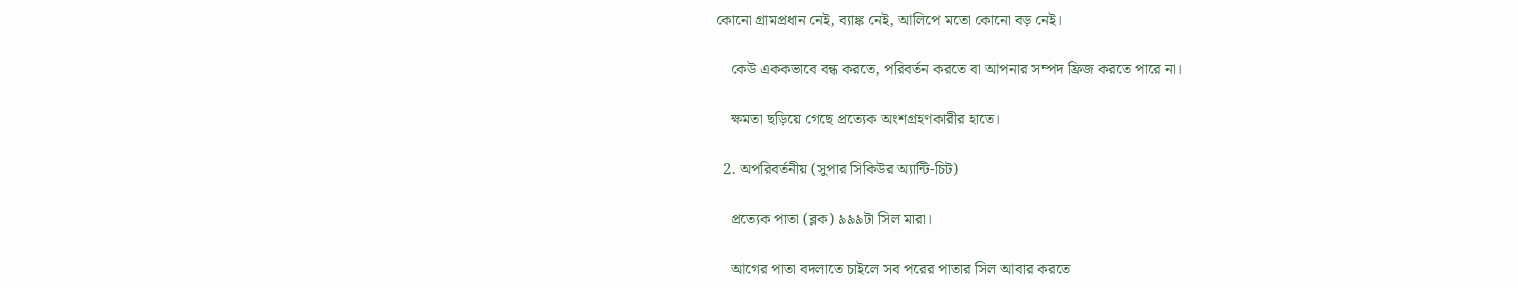কোনো গ্রামপ্রধান নেই, ব্যাঙ্ক নেই, আলিপে মতো কোনো বড় নেই।

    কেউ এককভাবে বন্ধ করতে, পরিবর্তন করতে বা আপনার সম্পদ ফ্রিজ করতে পারে না।

    ক্ষমতা ছড়িয়ে গেছে প্রত্যেক অংশগ্রহণকারীর হাতে।

  2. অপরিবর্তনীয় (সুপার সিকিউর অ্যান্টি-চিট)

    প্রত্যেক পাতা (ব্লক) ৯৯৯টা সিল মারা।

    আগের পাতা বদলাতে চাইলে সব পরের পাতার সিল আবার করতে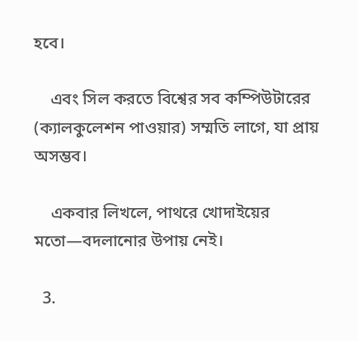হবে।

    এবং সিল করতে বিশ্বের সব কম্পিউটারের (ক্যালকুলেশন পাওয়ার) সম্মতি লাগে, যা প্রায় অসম্ভব।

    একবার লিখলে, পাথরে খোদাইয়ের মতো—বদলানোর উপায় নেই।

  3.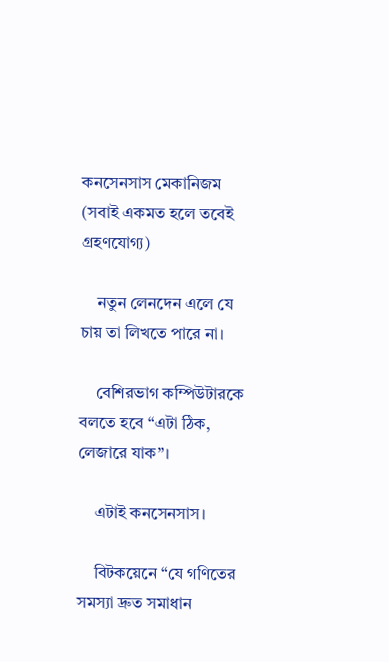কনসেনসাস মেকানিজম (সবাই একমত হলে তবেই গ্রহণযোগ্য)

    নতুন লেনদেন এলে যে চায় তা লিখতে পারে না।

    বেশিরভাগ কম্পিউটারকে বলতে হবে “এটা ঠিক, লেজারে যাক”।

    এটাই কনসেনসাস।

    বিটকয়েনে “যে গণিতের সমস্যা দ্রুত সমাধান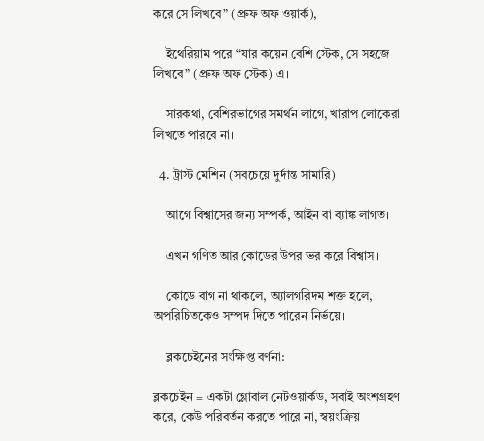করে সে লিখবে” (প্রুফ অফ ওয়ার্ক),

    ইথেরিয়াম পরে “যার কয়েন বেশি স্টেক, সে সহজে লিখবে” (প্রুফ অফ স্টেক) এ।

    সারকথা, বেশিরভাগের সমর্থন লাগে, খারাপ লোকেরা লিখতে পারবে না।

  4. ট্রাস্ট মেশিন (সবচেয়ে দুর্দান্ত সামারি)

    আগে বিশ্বাসের জন্য সম্পর্ক, আইন বা ব্যাঙ্ক লাগত।

    এখন গণিত আর কোডের উপর ভর করে বিশ্বাস।

    কোডে বাগ না থাকলে, অ্যালগরিদম শক্ত হলে, অপরিচিতকেও সম্পদ দিতে পারেন নির্ভয়ে।

    ব্লকচেইনের সংক্ষিপ্ত বর্ণনা:

ব্লকচেইন = একটা গ্লোবাল নেটওয়ার্কড, সবাই অংশগ্রহণ করে, কেউ পরিবর্তন করতে পারে না, স্বয়ংক্রিয়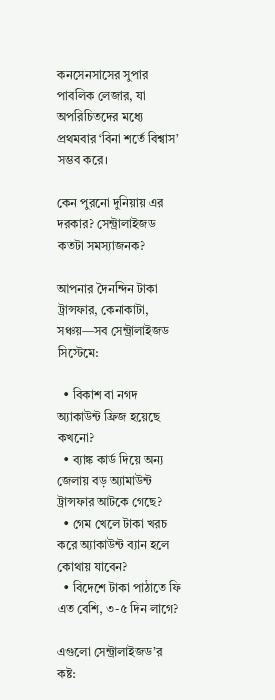কনসেনসাসের সুপার পাবলিক লেজার, যা অপরিচিতদের মধ্যে প্রথমবার ‘বিনা শর্তে বিশ্বাস’ সম্ভব করে।

কেন পুরনো দুনিয়ায় এর দরকার? সেন্ট্রালাইজড কতটা সমস্যাজনক?

আপনার দৈনন্দিন টাকা ট্রান্সফার, কেনাকাটা, সঞ্চয়—সব সেন্ট্রালাইজড সিস্টেমে:

  • বিকাশ বা নগদ অ্যাকাউন্ট ফ্রিজ হয়েছে কখনো?
  • ব্যাঙ্ক কার্ড দিয়ে অন্য জেলায় বড় অ্যামাউন্ট ট্রান্সফার আটকে গেছে?
  • গেম খেলে টাকা খরচ করে অ্যাকাউন্ট ব্যান হলে কোথায় যাবেন?
  • বিদেশে টাকা পাঠাতে ফি এত বেশি, ৩-৫ দিন লাগে?

এগুলো সেন্ট্রালাইজড’র কষ্ট: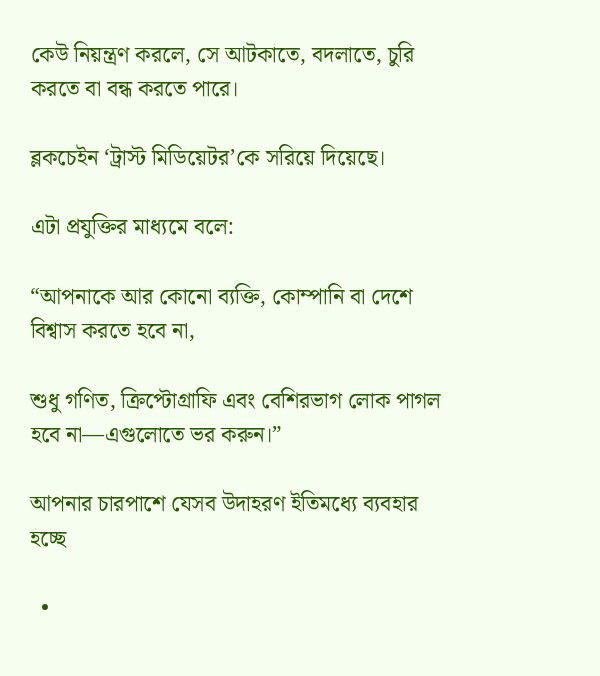কেউ নিয়ন্ত্রণ করলে, সে আটকাতে, বদলাতে, চুরি করতে বা বন্ধ করতে পারে।

ব্লকচেইন ‘ট্রাস্ট মিডিয়েটর’কে সরিয়ে দিয়েছে।

এটা প্রযুক্তির মাধ্যমে বলে:

“আপনাকে আর কোনো ব্যক্তি, কোম্পানি বা দেশে বিশ্বাস করতে হবে না,

শুধু গণিত, ক্রিপ্টোগ্রাফি এবং বেশিরভাগ লোক পাগল হবে না—এগুলোতে ভর করুন।”

আপনার চারপাশে যেসব উদাহরণ ইতিমধ্যে ব্যবহার হচ্ছে

  •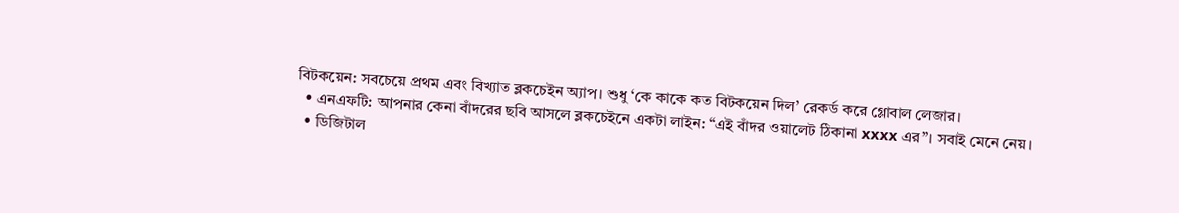বিটকয়েন: সবচেয়ে প্রথম এবং বিখ্যাত ব্লকচেইন অ্যাপ। শুধু ‘কে কাকে কত বিটকয়েন দিল’ রেকর্ড করে গ্লোবাল লেজার।
  • এনএফটি: আপনার কেনা বাঁদরের ছবি আসলে ব্লকচেইনে একটা লাইন: “এই বাঁদর ওয়ালেট ঠিকানা xxxx এর”। সবাই মেনে নেয়।
  • ডিজিটাল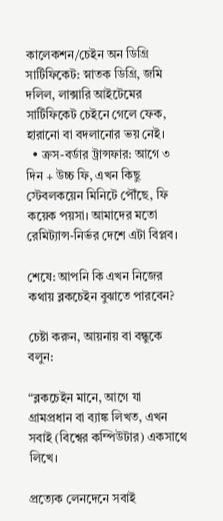কালেকশন/চেইন অন ডিগ্রি সার্টিফিকেট: স্নাতক ডিগ্রি, জমি দলিল, লাক্সারি আইটেমের সার্টিফিকেট চেইনে গেলে ফেক, হারানো বা বদলানোর ভয় নেই।
  • ক্রস-বর্ডার ট্রান্সফার: আগে ৩ দিন + উচ্চ ফি, এখন কিছু স্টেবলকয়েন মিনিটে পৌঁছে, ফি কয়েক পয়সা। আমাদের মতো রেমিট্যান্স-নির্ভর দেশে এটা বিপ্লব।

শেষে: আপনি কি এখন নিজের কথায় ব্লকচেইন বুঝাতে পারবেন?

চেষ্টা করুন, আয়নায় বা বন্ধুকে বলুন:

“ব্লকচেইন মানে, আগে যা গ্রামপ্রধান বা ব্যাঙ্ক লিখত, এখন সবাই (বিশ্বের কম্পিউটার) একসাথে লিখে।

প্রত্যেক লেনদেনে সবাই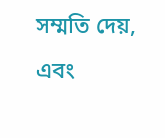সম্মতি দেয়, এবং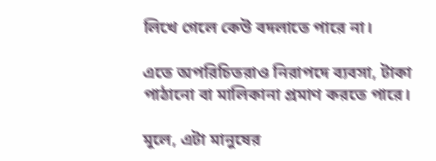লিখে গেলে কেউ বদলাতে পারে না।

এতে অপরিচিতরাও নিরাপদে ব্যবসা, টাকা পাঠানো বা মালিকানা প্রমাণ করতে পারে।

মূলে, এটা মানুষের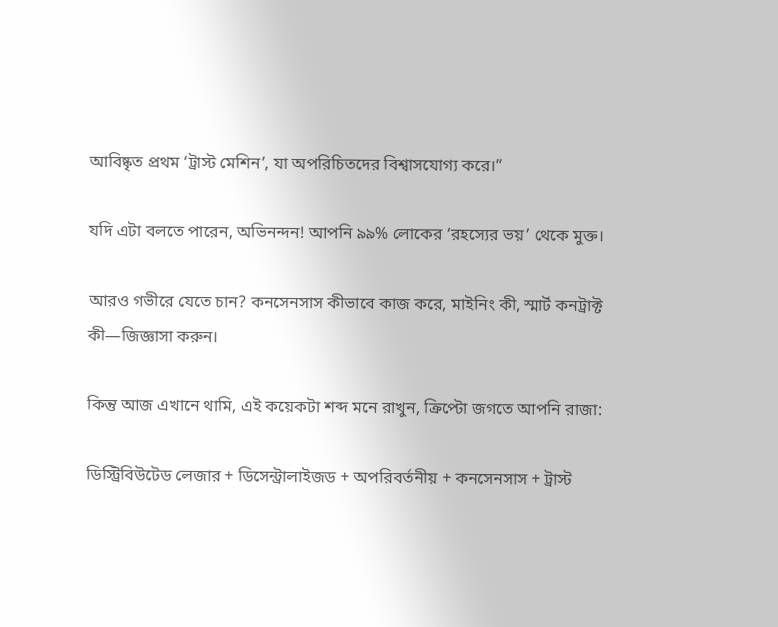আবিষ্কৃত প্রথম ‘ট্রাস্ট মেশিন’, যা অপরিচিতদের বিশ্বাসযোগ্য করে।”

যদি এটা বলতে পারেন, অভিনন্দন! আপনি ৯৯% লোকের ‘রহস্যের ভয়’ থেকে মুক্ত।

আরও গভীরে যেতে চান? কনসেনসাস কীভাবে কাজ করে, মাইনিং কী, স্মার্ট কনট্রাক্ট কী—জিজ্ঞাসা করুন।

কিন্তু আজ এখানে থামি, এই কয়েকটা শব্দ মনে রাখুন, ক্রিপ্টো জগতে আপনি রাজা:

ডিস্ট্রিবিউটেড লেজার + ডিসেন্ট্রালাইজড + অপরিবর্তনীয় + কনসেনসাস + ট্রাস্ট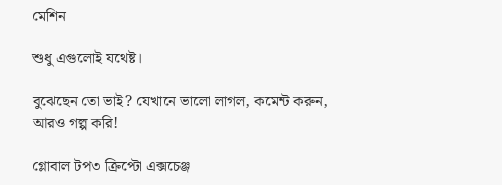মেশিন

শুধু এগুলোই যথেষ্ট।

বুঝেছেন তো ভাই? যেখানে ভালো লাগল, কমেন্ট করুন, আরও গল্প করি!

গ্লোবাল টপ৩ ক্রিপ্টো এক্সচেঞ্জ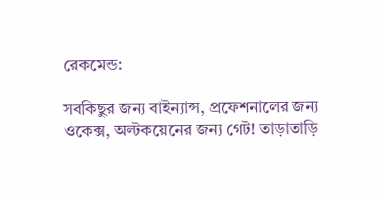রেকমেন্ড:

সবকিছুর জন্য বাইন্যান্স, প্রফেশনালের জন্য ওকেক্স, অল্টকয়েনের জন্য গেট! তাড়াতাড়ি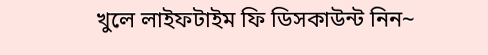খুলে লাইফটাইম ফি ডিসকাউন্ট নিন~